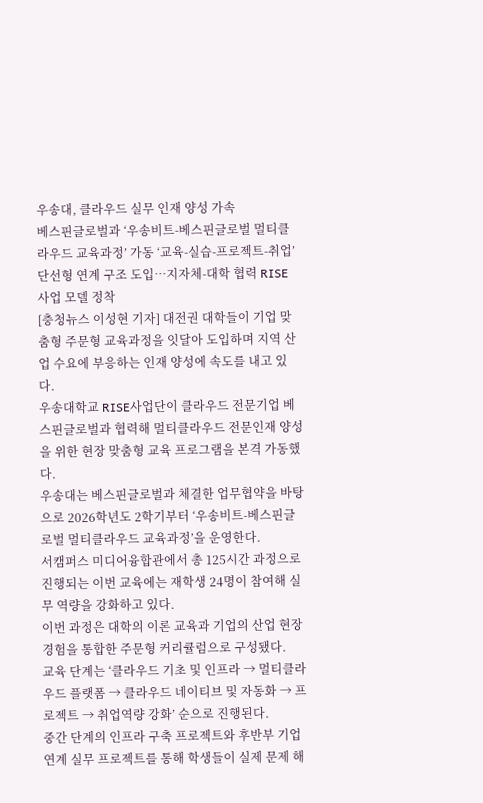우송대, 클라우드 실무 인재 양성 가속
베스핀글로벌과 ‘우송비트-베스핀글로벌 멀티클라우드 교육과정’ 가동 ‘교육-실습-프로젝트-취업’ 단선형 연계 구조 도입…지자체-대학 협력 RISE 사업 모델 정착
[충청뉴스 이성현 기자] 대전권 대학들이 기업 맞춤형 주문형 교육과정을 잇달아 도입하며 지역 산업 수요에 부응하는 인재 양성에 속도를 내고 있다.
우송대학교 RISE사업단이 클라우드 전문기업 베스핀글로벌과 협력해 멀티클라우드 전문인재 양성을 위한 현장 맞춤형 교육 프로그램을 본격 가동했다.
우송대는 베스핀글로벌과 체결한 업무협약을 바탕으로 2026학년도 2학기부터 ‘우송비트-베스핀글로벌 멀티클라우드 교육과정’을 운영한다.
서캠퍼스 미디어융합관에서 총 125시간 과정으로 진행되는 이번 교육에는 재학생 24명이 참여해 실무 역량을 강화하고 있다.
이번 과정은 대학의 이론 교육과 기업의 산업 현장 경험을 통합한 주문형 커리큘럼으로 구성됐다.
교육 단계는 ‘클라우드 기초 및 인프라 → 멀티클라우드 플랫폼 → 클라우드 네이티브 및 자동화 → 프로젝트 → 취업역량 강화’ 순으로 진행된다.
중간 단계의 인프라 구축 프로젝트와 후반부 기업 연계 실무 프로젝트를 통해 학생들이 실제 문제 해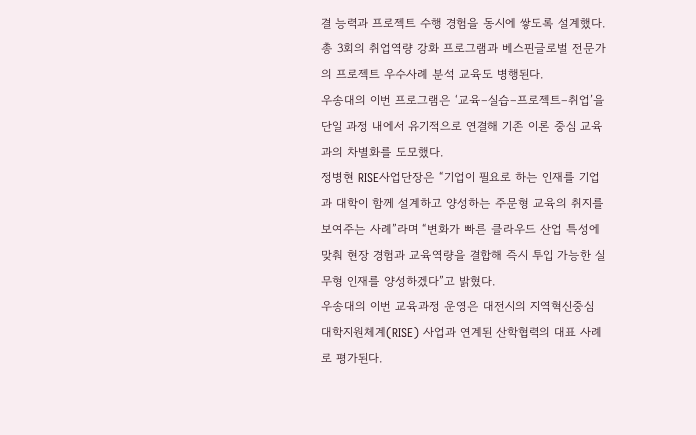결 능력과 프로젝트 수행 경험을 동시에 쌓도록 설계했다.
총 3회의 취업역량 강화 프로그램과 베스핀글로벌 전문가의 프로젝트 우수사례 분석 교육도 병행된다.
우송대의 이번 프로그램은 ‘교육–실습–프로젝트–취업’을 단일 과정 내에서 유기적으로 연결해 기존 이론 중심 교육과의 차별화를 도모했다.
정병현 RISE사업단장은 “기업이 필요로 하는 인재를 기업과 대학이 함께 설계하고 양성하는 주문형 교육의 취지를 보여주는 사례”라며 “변화가 빠른 클라우드 산업 특성에 맞춰 현장 경험과 교육역량을 결합해 즉시 투입 가능한 실무형 인재를 양성하겠다”고 밝혔다.
우송대의 이번 교육과정 운영은 대전시의 지역혁신중심 대학지원체계(RISE) 사업과 연계된 산학협력의 대표 사례로 평가된다.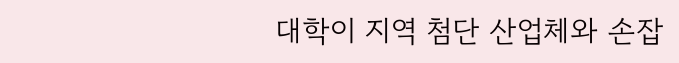대학이 지역 첨단 산업체와 손잡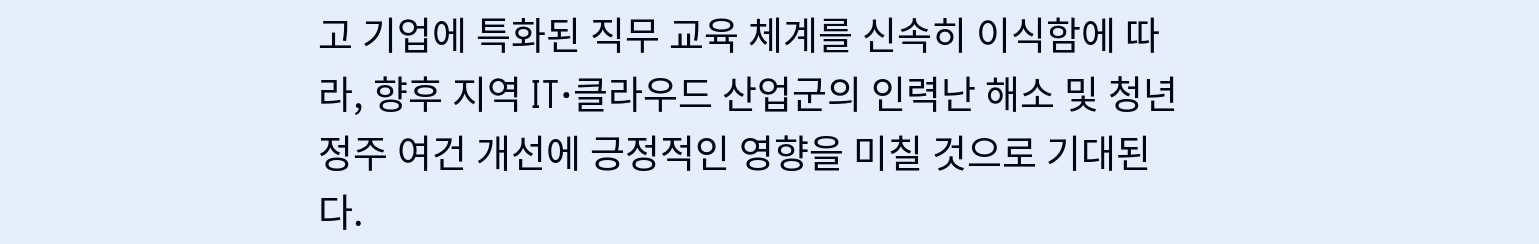고 기업에 특화된 직무 교육 체계를 신속히 이식함에 따라, 향후 지역 IT·클라우드 산업군의 인력난 해소 및 청년 정주 여건 개선에 긍정적인 영향을 미칠 것으로 기대된다.